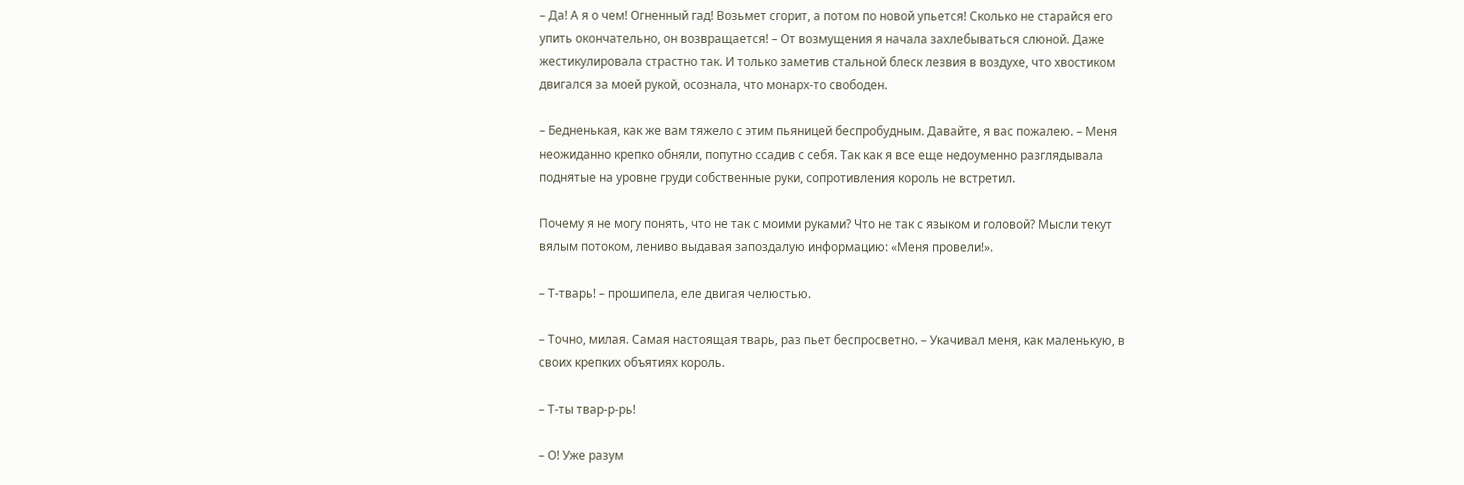– Да! А я о чем! Огненный гад! Возьмет сгорит, а потом по новой упьется! Сколько не старайся его упить окончательно, он возвращается! – От возмущения я начала захлебываться слюной. Даже жестикулировала страстно так. И только заметив стальной блеск лезвия в воздухе, что хвостиком двигался за моей рукой, осознала, что монарх-то свободен.

– Бедненькая, как же вам тяжело с этим пьяницей беспробудным. Давайте, я вас пожалею. – Меня неожиданно крепко обняли, попутно ссадив с себя. Так как я все еще недоуменно разглядывала поднятые на уровне груди собственные руки, сопротивления король не встретил.

Почему я не могу понять, что не так с моими руками? Что не так с языком и головой? Мысли текут вялым потоком, лениво выдавая запоздалую информацию: «Меня провели!».

– Т-тварь! – прошипела, еле двигая челюстью.

– Точно, милая. Самая настоящая тварь, раз пьет беспросветно. – Укачивал меня, как маленькую, в своих крепких объятиях король.

– Т-ты твар-р-рь!

– О! Уже разум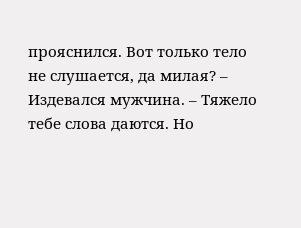прояснился. Вот только тело не слушается, да милая? – Издевался мужчина. – Тяжело тебе слова даются. Но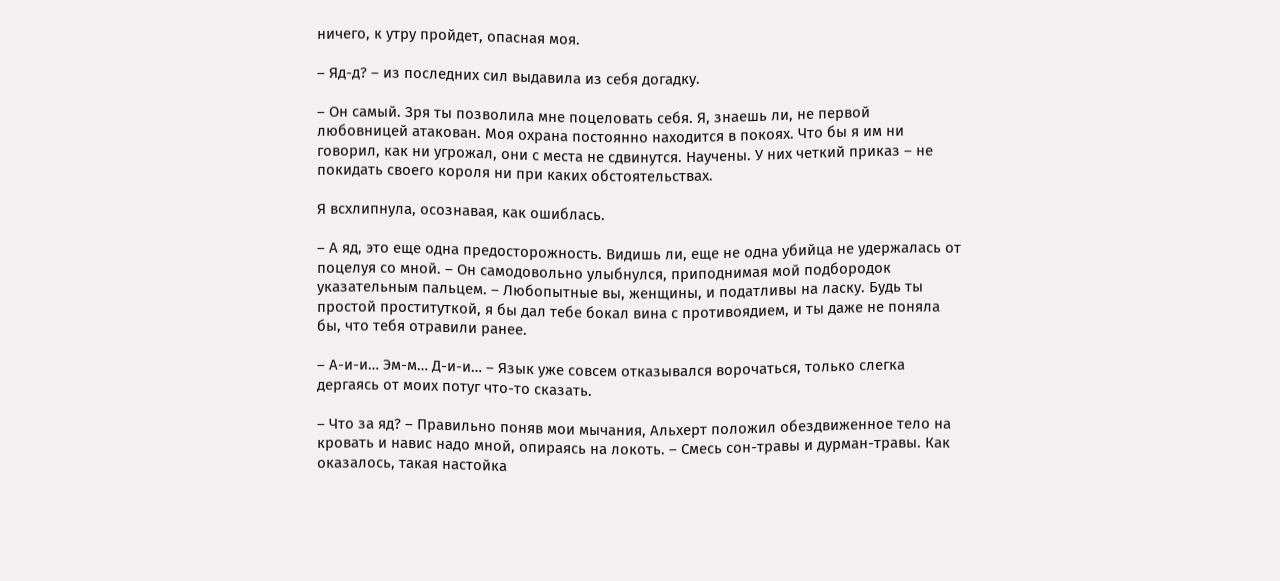ничего, к утру пройдет, опасная моя.

– Яд-д? – из последних сил выдавила из себя догадку.

– Он самый. Зря ты позволила мне поцеловать себя. Я, знаешь ли, не первой любовницей атакован. Моя охрана постоянно находится в покоях. Что бы я им ни говорил, как ни угрожал, они с места не сдвинутся. Научены. У них четкий приказ – не покидать своего короля ни при каких обстоятельствах.

Я всхлипнула, осознавая, как ошиблась.

– А яд, это еще одна предосторожность. Видишь ли, еще не одна убийца не удержалась от поцелуя со мной. – Он самодовольно улыбнулся, приподнимая мой подбородок указательным пальцем. – Любопытные вы, женщины, и податливы на ласку. Будь ты простой проституткой, я бы дал тебе бокал вина с противоядием, и ты даже не поняла бы, что тебя отравили ранее.

– А-и-и… Эм-м… Д-и-и… – Язык уже совсем отказывался ворочаться, только слегка дергаясь от моих потуг что-то сказать.

– Что за яд? – Правильно поняв мои мычания, Альхерт положил обездвиженное тело на кровать и навис надо мной, опираясь на локоть. – Смесь сон-травы и дурман-травы. Как оказалось, такая настойка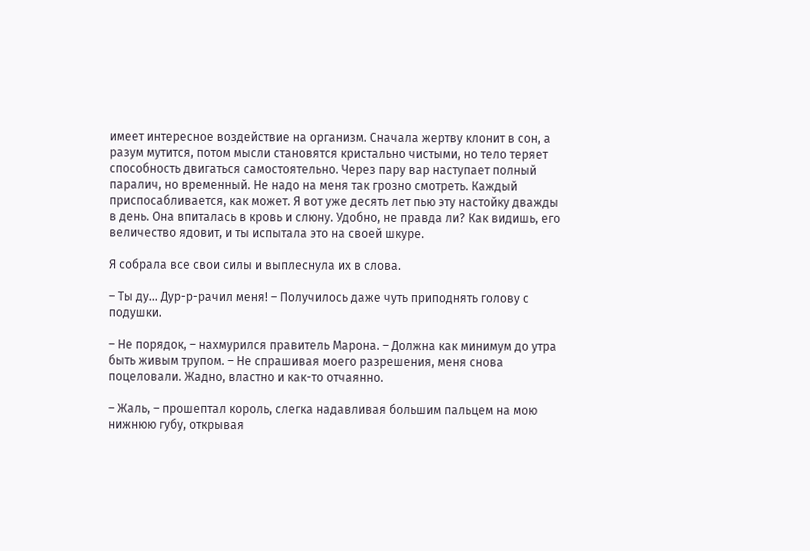имеет интересное воздействие на организм. Сначала жертву клонит в сон, а разум мутится, потом мысли становятся кристально чистыми, но тело теряет способность двигаться самостоятельно. Через пару вар наступает полный паралич, но временный. Не надо на меня так грозно смотреть. Каждый приспосабливается, как может. Я вот уже десять лет пью эту настойку дважды в день. Она впиталась в кровь и слюну. Удобно, не правда ли? Как видишь, его величество ядовит, и ты испытала это на своей шкуре.

Я собрала все свои силы и выплеснула их в слова.

– Ты ду… Дур-р-рачил меня! – Получилось даже чуть приподнять голову с подушки.

– Не порядок, – нахмурился правитель Марона. – Должна как минимум до утра быть живым трупом. – Не спрашивая моего разрешения, меня снова поцеловали. Жадно, властно и как-то отчаянно.

– Жаль, – прошептал король, слегка надавливая большим пальцем на мою нижнюю губу, открывая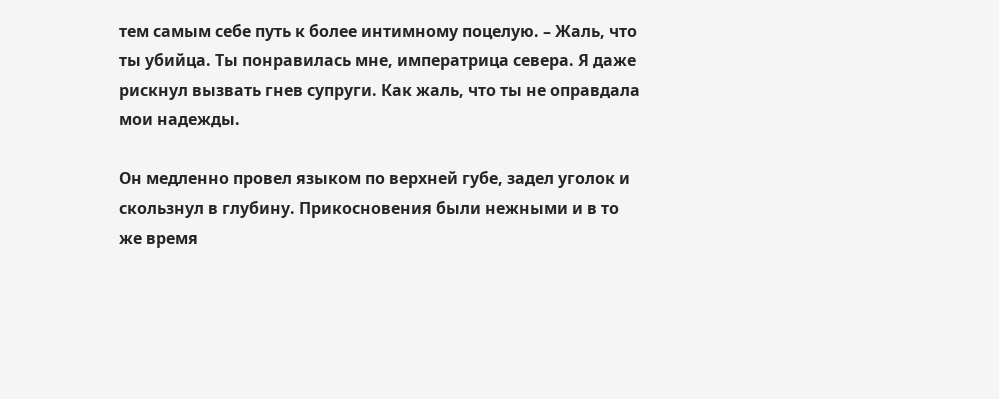тем самым себе путь к более интимному поцелую. – Жаль, что ты убийца. Ты понравилась мне, императрица севера. Я даже рискнул вызвать гнев супруги. Как жаль, что ты не оправдала мои надежды.

Он медленно провел языком по верхней губе, задел уголок и скользнул в глубину. Прикосновения были нежными и в то же время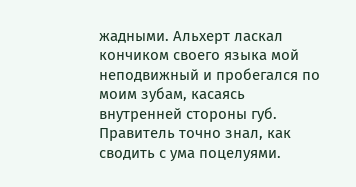жадными. Альхерт ласкал кончиком своего языка мой неподвижный и пробегался по моим зубам, касаясь внутренней стороны губ. Правитель точно знал, как сводить с ума поцелуями.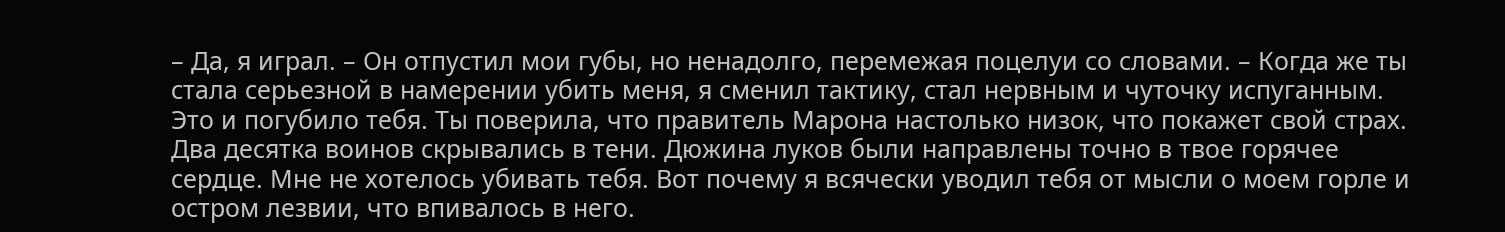– Да, я играл. – Он отпустил мои губы, но ненадолго, перемежая поцелуи со словами. – Когда же ты стала серьезной в намерении убить меня, я сменил тактику, стал нервным и чуточку испуганным. Это и погубило тебя. Ты поверила, что правитель Марона настолько низок, что покажет свой страх. Два десятка воинов скрывались в тени. Дюжина луков были направлены точно в твое горячее сердце. Мне не хотелось убивать тебя. Вот почему я всячески уводил тебя от мысли о моем горле и остром лезвии, что впивалось в него.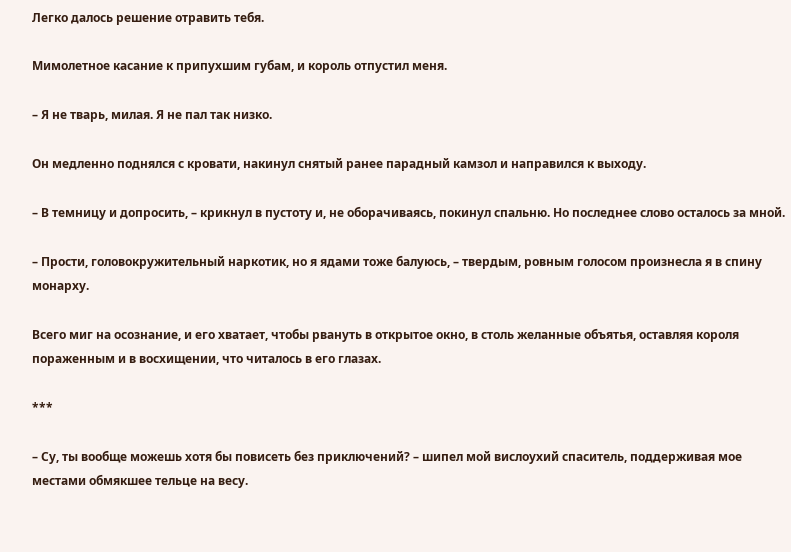Легко далось решение отравить тебя.

Мимолетное касание к припухшим губам, и король отпустил меня.

– Я не тварь, милая. Я не пал так низко.

Он медленно поднялся с кровати, накинул снятый ранее парадный камзол и направился к выходу.

– В темницу и допросить, – крикнул в пустоту и, не оборачиваясь, покинул спальню. Но последнее слово осталось за мной.

– Прости, головокружительный наркотик, но я ядами тоже балуюсь, – твердым, ровным голосом произнесла я в спину монарху.

Всего миг на осознание, и его хватает, чтобы рвануть в открытое окно, в столь желанные объятья, оставляя короля пораженным и в восхищении, что читалось в его глазах.

***

– Су, ты вообще можешь хотя бы повисеть без приключений? – шипел мой вислоухий спаситель, поддерживая мое местами обмякшее тельце на весу.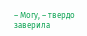– Могу, – твердо заверила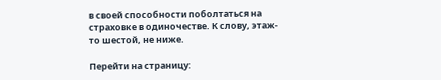в своей способности поболтаться на страховке в одиночестве. К слову, этаж-то шестой, не ниже.

Перейти на страницу: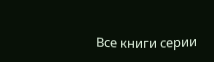Все книги серии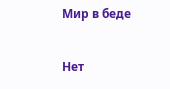Мир в беде

Нет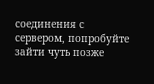соединения с сервером, попробуйте зайти чуть позже